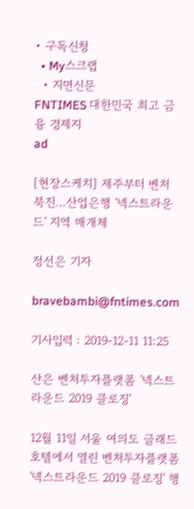• 구독신청
  • My스크랩
  • 지면신문
FNTIMES 대한민국 최고 금융 경제지
ad

[현장스케치] 제주부터 벤처 북진…산업은행 '넥스트라운드' 지역 매개체

정선은 기자

bravebambi@fntimes.com

기사입력 : 2019-12-11 11:25

산은 벤처투자플랫폼 '넥스트라운드 2019 클로징'

12월 11일 서울 여의도 글래드 호텔에서 열린 벤처투자플랫폼 '넥스트라운드 2019 클로징' 행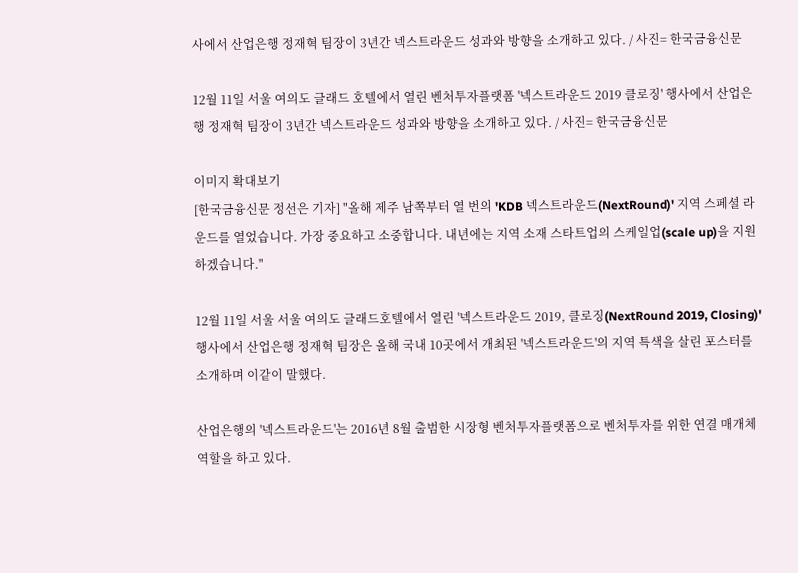사에서 산업은행 정재혁 팀장이 3년간 넥스트라운드 성과와 방향을 소개하고 있다. / 사진= 한국금융신문

12월 11일 서울 여의도 글래드 호텔에서 열린 벤처투자플랫폼 '넥스트라운드 2019 클로징' 행사에서 산업은행 정재혁 팀장이 3년간 넥스트라운드 성과와 방향을 소개하고 있다. / 사진= 한국금융신문

이미지 확대보기
[한국금융신문 정선은 기자] "올해 제주 남쪽부터 열 번의 'KDB 넥스트라운드(NextRound)' 지역 스페셜 라운드를 열었습니다. 가장 중요하고 소중합니다. 내년에는 지역 소재 스타트업의 스케일업(scale up)을 지원하겠습니다."

12월 11일 서울 서울 여의도 글래드호텔에서 열린 '넥스트라운드 2019, 클로징(NextRound 2019, Closing)' 행사에서 산업은행 정재혁 팀장은 올해 국내 10곳에서 개최된 '넥스트라운드'의 지역 특색을 살린 포스터를 소개하며 이같이 말했다.

산업은행의 '넥스트라운드'는 2016년 8월 출범한 시장형 벤처투자플랫폼으로 벤처투자를 위한 연결 매개체 역할을 하고 있다.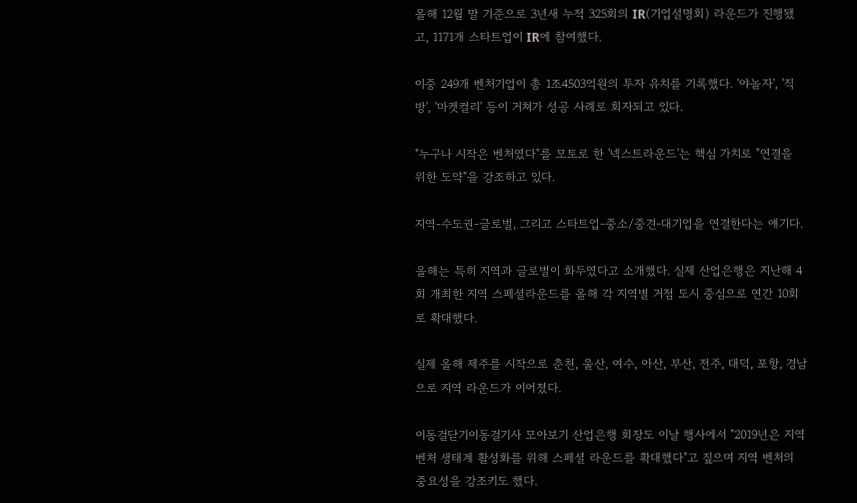올해 12월 말 기준으로 3년새 누적 325회의 IR(기업설명회) 라운드가 진행됐고, 1171개 스타트업이 IR에 참여했다.

이중 249개 벤처기업이 총 1조4503억원의 투자 유치를 기록했다. '야놀자', '직방', '마켓컬리' 등이 거쳐가 성공 사례로 회자되고 있다.

"누구나 시작은 벤처였다"를 모토로 한 '넥스트라운드'는 핵심 가치로 "연결을 위한 도약"을 강조하고 있다.

지역-수도권-글로벌, 그리고 스타트업-중소/중견-대기업을 연결한다는 얘기다.

올해는 특히 지역과 글로벌이 화두였다고 소개했다. 실제 산업은행은 지난해 4회 개최한 지역 스페셜라운드를 올해 각 지역별 거점 도시 중심으로 연간 10회로 확대했다.

실제 올해 제주를 시작으로 춘천, 울산, 여수, 아산, 부산, 전주, 대덕, 포항, 경남으로 지역 라운드가 이어졌다.

이동걸닫기이동걸기사 모아보기 산업은행 회장도 이날 행사에서 "2019년은 지역 벤처 생태계 활성화를 위해 스페셜 라운드를 확대했다"고 짚으며 지역 벤처의 중요성을 강조키도 했다.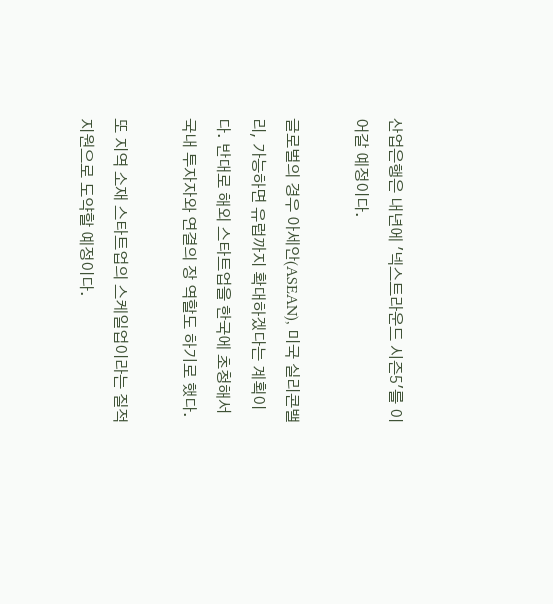산업은행은 내년에 '넥스트라운드 시즌5'를 이어갈 예정이다.

글로벌의 경우 아세안(ASEAN), 미국 실리콘밸리, 가능하면 유럽까지 확대하겠다는 계획이다. 반대로 해외 스타트업을 한국에 초청해서 국내 투자자와 연결의 장 역할도 하기로 했다.

또 지역 소재 스타트업의 스케일업이라는 질적 지원으로 도약할 예정이다.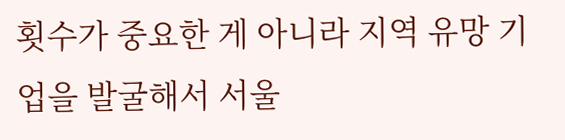횟수가 중요한 게 아니라 지역 유망 기업을 발굴해서 서울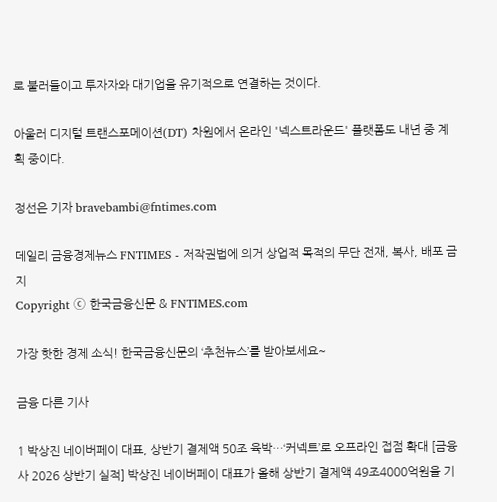로 불러들이고 투자자와 대기업을 유기적으로 연결하는 것이다.

아울러 디지털 트랜스포메이션(DT) 차원에서 온라인 '넥스트라운드' 플랫폼도 내년 중 계획 중이다.

정선은 기자 bravebambi@fntimes.com

데일리 금융경제뉴스 FNTIMES - 저작권법에 의거 상업적 목적의 무단 전재, 복사, 배포 금지
Copyright ⓒ 한국금융신문 & FNTIMES.com

가장 핫한 경제 소식! 한국금융신문의 ‘추천뉴스’를 받아보세요~

금융 다른 기사

1 박상진 네이버페이 대표, 상반기 결제액 50조 육박…‘커넥트’로 오프라인 접점 확대 [금융사 2026 상반기 실적] 박상진 네이버페이 대표가 올해 상반기 결제액 49조4000억원을 기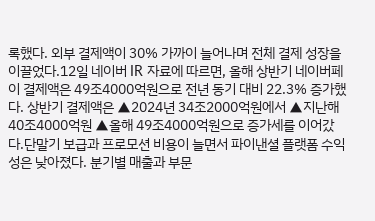록했다. 외부 결제액이 30% 가까이 늘어나며 전체 결제 성장을 이끌었다.12일 네이버 IR 자료에 따르면, 올해 상반기 네이버페이 결제액은 49조4000억원으로 전년 동기 대비 22.3% 증가했다. 상반기 결제액은 ▲2024년 34조2000억원에서 ▲지난해 40조4000억원 ▲올해 49조4000억원으로 증가세를 이어갔다.단말기 보급과 프로모션 비용이 늘면서 파이낸셜 플랫폼 수익성은 낮아졌다. 분기별 매출과 부문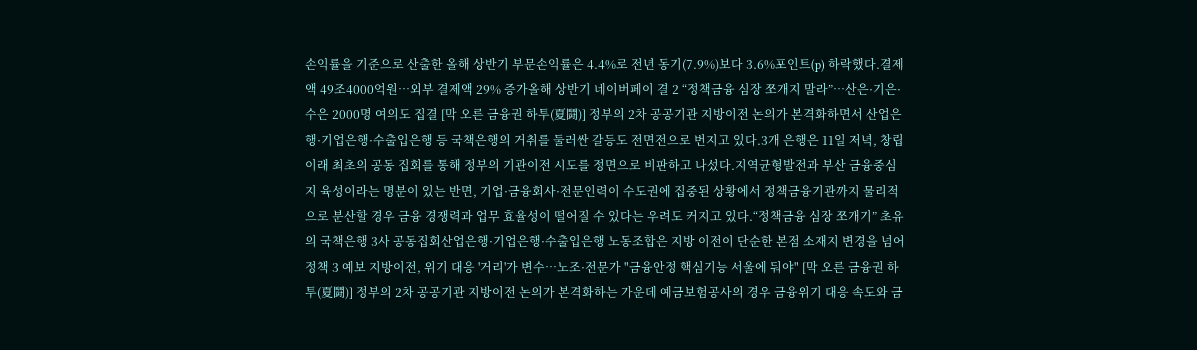손익률을 기준으로 산출한 올해 상반기 부문손익률은 4.4%로 전년 동기(7.9%)보다 3.6%포인트(p) 하락했다.결제액 49조4000억원…외부 결제액 29% 증가올해 상반기 네이버페이 결 2 “정책금융 심장 쪼개지 말라”…산은·기은·수은 2000명 여의도 집결 [막 오른 금융권 하투(夏鬪)] 정부의 2차 공공기관 지방이전 논의가 본격화하면서 산업은행·기업은행·수출입은행 등 국책은행의 거취를 둘러싼 갈등도 전면전으로 번지고 있다.3개 은행은 11일 저녁, 창립 이래 최초의 공동 집회를 통해 정부의 기관이전 시도를 정면으로 비판하고 나섰다.지역균형발전과 부산 금융중심지 육성이라는 명분이 있는 반면, 기업·금융회사·전문인력이 수도권에 집중된 상황에서 정책금융기관까지 물리적으로 분산할 경우 금융 경쟁력과 업무 효율성이 떨어질 수 있다는 우려도 커지고 있다.“정책금융 심장 쪼개기” 초유의 국책은행 3사 공동집회산업은행·기업은행·수출입은행 노동조합은 지방 이전이 단순한 본점 소재지 변경을 넘어 정책 3 예보 지방이전, 위기 대응 '거리'가 변수…노조·전문가 "금융안정 핵심기능 서울에 둬야" [막 오른 금융권 하투(夏鬪)] 정부의 2차 공공기관 지방이전 논의가 본격화하는 가운데 예금보험공사의 경우 금융위기 대응 속도와 금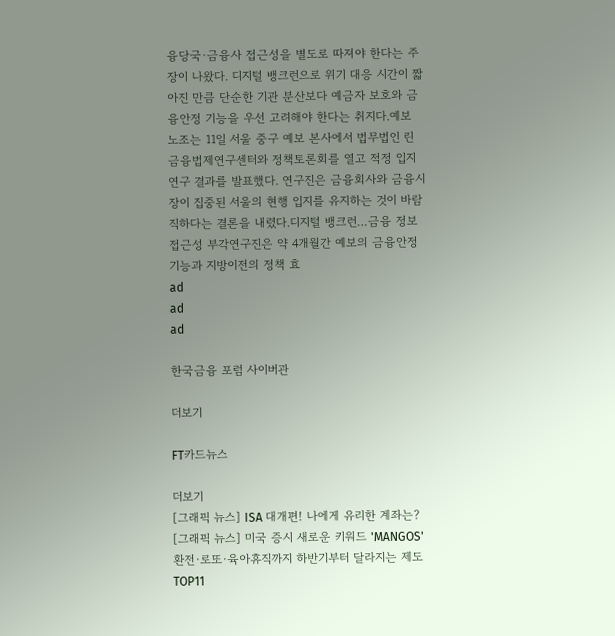융당국·금융사 접근성을 별도로 따져야 한다는 주장이 나왔다. 디지털 뱅크런으로 위기 대응 시간이 짧아진 만큼 단순한 기관 분산보다 예금자 보호와 금융안정 기능을 우선 고려해야 한다는 취지다.예보 노조는 11일 서울 중구 예보 본사에서 법무법인 린 금융법제연구센터와 정책토론회를 열고 적정 입지 연구 결과를 발표했다. 연구진은 금융회사와 금융시장이 집중된 서울의 현행 입지를 유지하는 것이 바람직하다는 결론을 내렸다.디지털 뱅크런…금융 정보 접근성 부각연구진은 약 4개월간 예보의 금융안정 기능과 지방이전의 정책 효
ad
ad
ad

한국금융 포럼 사이버관

더보기

FT카드뉴스

더보기
[그래픽 뉴스] ISA 대개편! 나에게 유리한 계좌는?
[그래픽 뉴스] 미국 증시 새로운 키워드 'MANGOS'
환전·로또·육아휴직까지 하반기부터 달라지는 제도 TOP11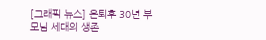[그래픽 뉴스] 은퇴후 30년 부모님 세대의 생존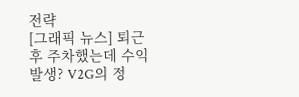전략
[그래픽 뉴스] 퇴근 후 주차했는데 수익 발생? V2G의 정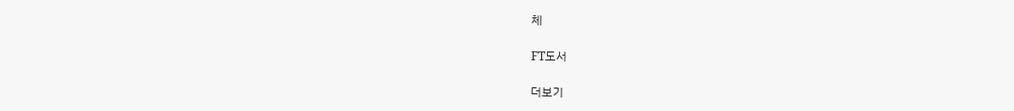체

FT도서

더보기